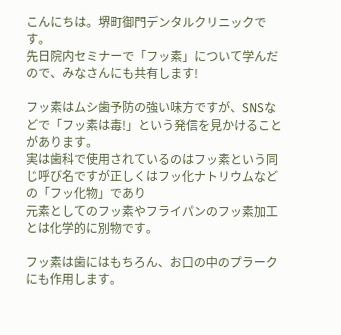こんにちは。堺町御門デンタルクリニックです。
先日院内セミナーで「フッ素」について学んだので、みなさんにも共有します!

フッ素はムシ歯予防の強い味方ですが、SNSなどで「フッ素は毒!」という発信を見かけることがあります。
実は歯科で使用されているのはフッ素という同じ呼び名ですが正しくはフッ化ナトリウムなどの「フッ化物」であり
元素としてのフッ素やフライパンのフッ素加工とは化学的に別物です。

フッ素は歯にはもちろん、お口の中のプラークにも作用します。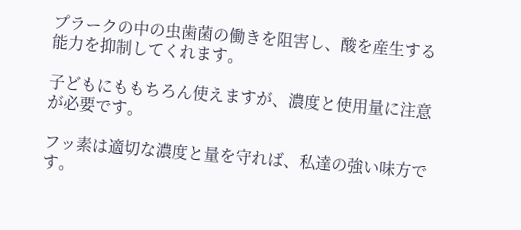プラークの中の虫歯菌の働きを阻害し、酸を産生する能力を抑制してくれます。

子どもにももちろん使えますが、濃度と使用量に注意が必要です。

フッ素は適切な濃度と量を守れば、私達の強い味方です。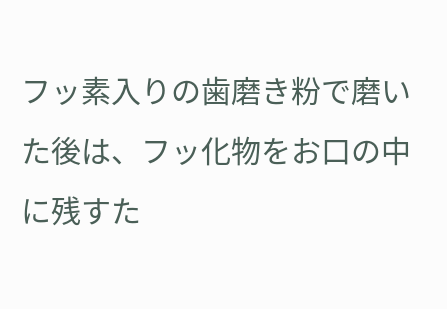フッ素入りの歯磨き粉で磨いた後は、フッ化物をお口の中に残すた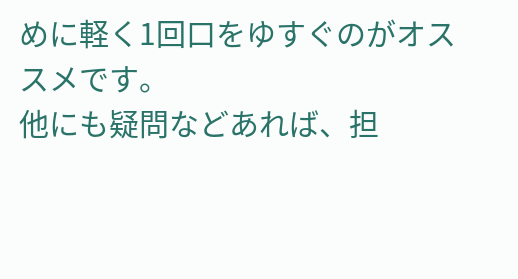めに軽く1回口をゆすぐのがオススメです。
他にも疑問などあれば、担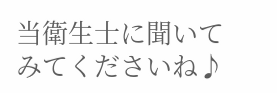当衛生士に聞いてみてくださいね♪